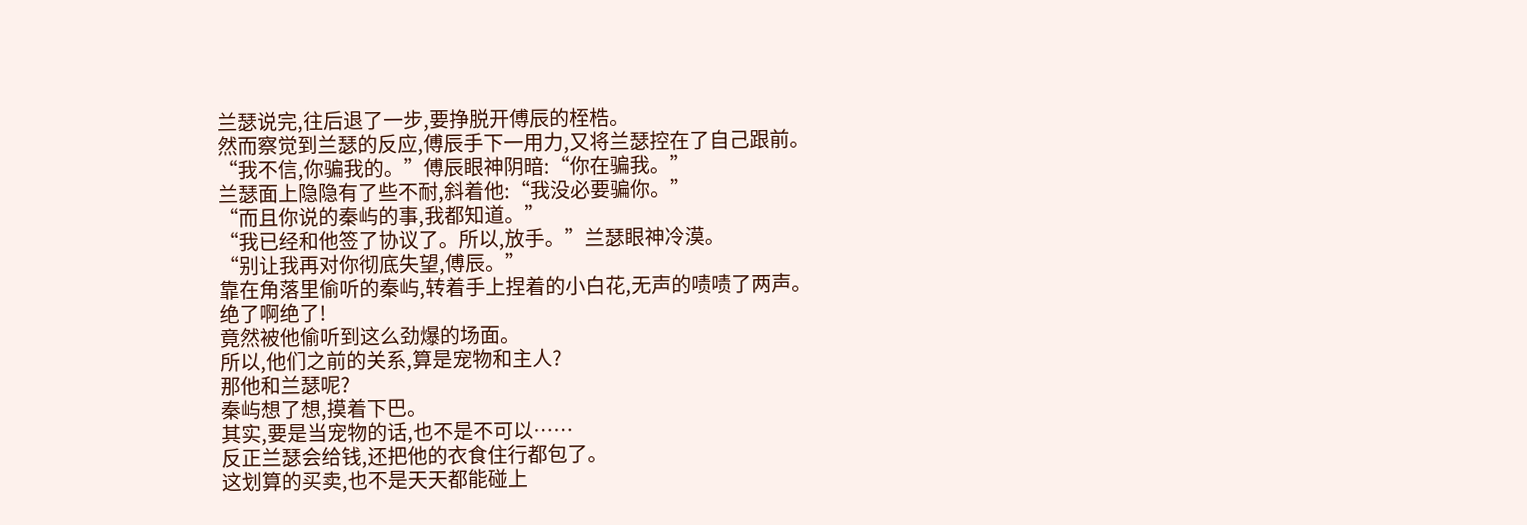兰瑟说完,往后退了一步,要挣脱开傅辰的桎梏。
然而察觉到兰瑟的反应,傅辰手下一用力,又将兰瑟控在了自己跟前。
“我不信,你骗我的。”傅辰眼神阴暗:“你在骗我。”
兰瑟面上隐隐有了些不耐,斜着他:“我没必要骗你。”
“而且你说的秦屿的事,我都知道。”
“我已经和他签了协议了。所以,放手。”兰瑟眼神冷漠。
“别让我再对你彻底失望,傅辰。”
靠在角落里偷听的秦屿,转着手上捏着的小白花,无声的啧啧了两声。
绝了啊绝了!
竟然被他偷听到这么劲爆的场面。
所以,他们之前的关系,算是宠物和主人?
那他和兰瑟呢?
秦屿想了想,摸着下巴。
其实,要是当宠物的话,也不是不可以……
反正兰瑟会给钱,还把他的衣食住行都包了。
这划算的买卖,也不是天天都能碰上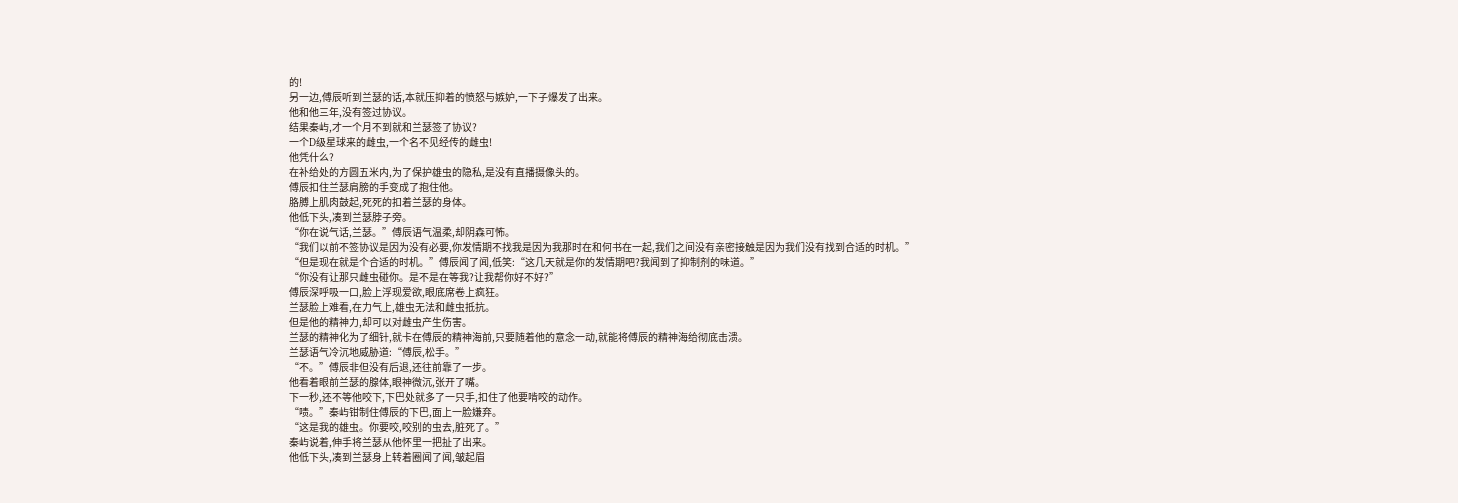的!
另一边,傅辰听到兰瑟的话,本就压抑着的愤怒与嫉妒,一下子爆发了出来。
他和他三年,没有签过协议。
结果秦屿,才一个月不到就和兰瑟签了协议?
一个D级星球来的雌虫,一个名不见经传的雌虫!
他凭什么?
在补给处的方圆五米内,为了保护雄虫的隐私,是没有直播摄像头的。
傅辰扣住兰瑟肩膀的手变成了抱住他。
胳膊上肌肉鼓起,死死的扣着兰瑟的身体。
他低下头,凑到兰瑟脖子旁。
“你在说气话,兰瑟。”傅辰语气温柔,却阴森可怖。
“我们以前不签协议是因为没有必要,你发情期不找我是因为我那时在和何书在一起,我们之间没有亲密接触是因为我们没有找到合适的时机。”
“但是现在就是个合适的时机。”傅辰闻了闻,低笑:“这几天就是你的发情期吧?我闻到了抑制剂的味道。”
“你没有让那只雌虫碰你。是不是在等我?让我帮你好不好?”
傅辰深呼吸一口,脸上浮现爱欲,眼底席卷上疯狂。
兰瑟脸上难看,在力气上,雄虫无法和雌虫抵抗。
但是他的精神力,却可以对雌虫产生伤害。
兰瑟的精神化为了细针,就卡在傅辰的精神海前,只要随着他的意念一动,就能将傅辰的精神海给彻底击溃。
兰瑟语气冷沉地威胁道:“傅辰,松手。”
“不。”傅辰非但没有后退,还往前靠了一步。
他看着眼前兰瑟的腺体,眼神微沉,张开了嘴。
下一秒,还不等他咬下,下巴处就多了一只手,扣住了他要啃咬的动作。
“啧。”秦屿钳制住傅辰的下巴,面上一脸嫌弃。
“这是我的雄虫。你要咬,咬别的虫去,脏死了。”
秦屿说着,伸手将兰瑟从他怀里一把扯了出来。
他低下头,凑到兰瑟身上转着圈闻了闻,皱起眉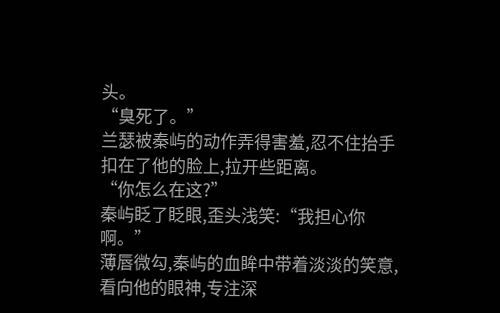头。
“臭死了。”
兰瑟被秦屿的动作弄得害羞,忍不住抬手扣在了他的脸上,拉开些距离。
“你怎么在这?”
秦屿眨了眨眼,歪头浅笑:“我担心你啊。”
薄唇微勾,秦屿的血眸中带着淡淡的笑意,看向他的眼神,专注深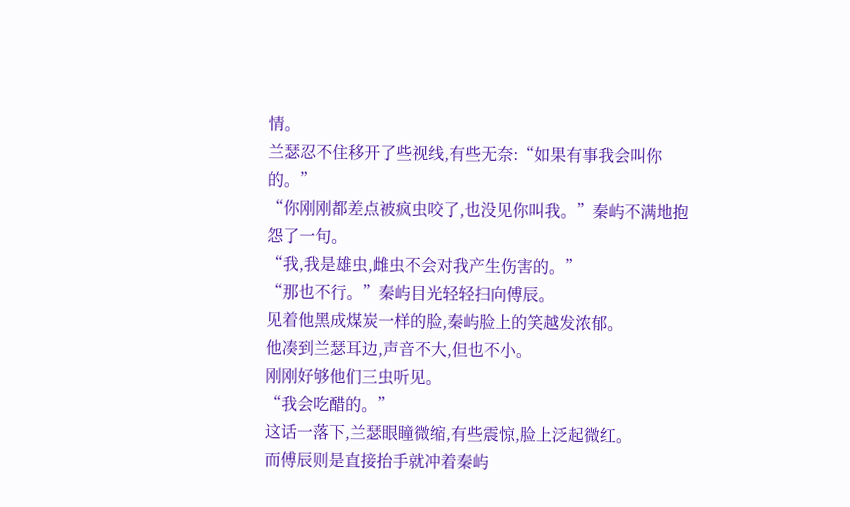情。
兰瑟忍不住移开了些视线,有些无奈:“如果有事我会叫你的。”
“你刚刚都差点被疯虫咬了,也没见你叫我。”秦屿不满地抱怨了一句。
“我,我是雄虫,雌虫不会对我产生伤害的。”
“那也不行。”秦屿目光轻轻扫向傅辰。
见着他黑成煤炭一样的脸,秦屿脸上的笑越发浓郁。
他凑到兰瑟耳边,声音不大,但也不小。
刚刚好够他们三虫听见。
“我会吃醋的。”
这话一落下,兰瑟眼瞳微缩,有些震惊,脸上泛起微红。
而傅辰则是直接抬手就冲着秦屿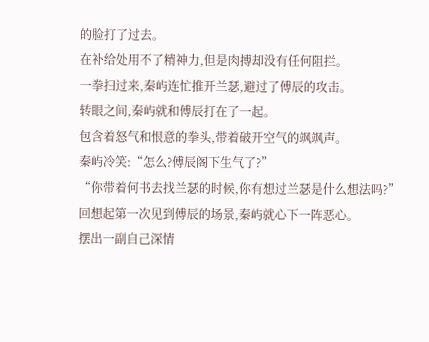的脸打了过去。
在补给处用不了精神力,但是肉搏却没有任何阻拦。
一拳扫过来,秦屿连忙推开兰瑟,避过了傅辰的攻击。
转眼之间,秦屿就和傅辰打在了一起。
包含着怒气和恨意的拳头,带着破开空气的飒飒声。
秦屿冷笑:“怎么?傅辰阁下生气了?”
“你带着何书去找兰瑟的时候,你有想过兰瑟是什么想法吗?”
回想起第一次见到傅辰的场景,秦屿就心下一阵恶心。
摆出一副自己深情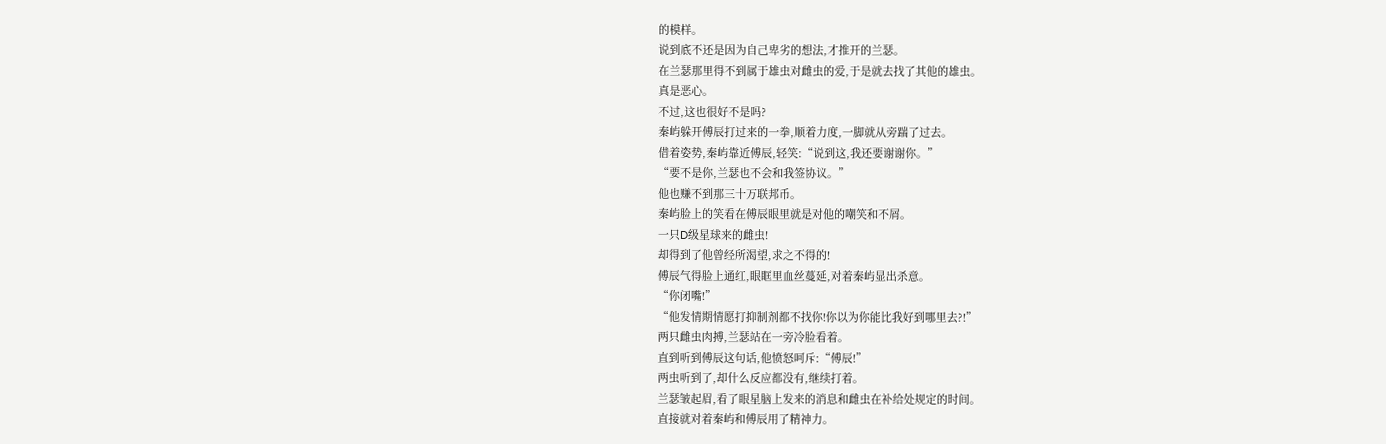的模样。
说到底不还是因为自己卑劣的想法,才推开的兰瑟。
在兰瑟那里得不到属于雄虫对雌虫的爱,于是就去找了其他的雄虫。
真是恶心。
不过,这也很好不是吗?
秦屿躲开傅辰打过来的一拳,顺着力度,一脚就从旁踹了过去。
借着姿势,秦屿靠近傅辰,轻笑:“说到这,我还要谢谢你。”
“要不是你,兰瑟也不会和我签协议。”
他也赚不到那三十万联邦币。
秦屿脸上的笑看在傅辰眼里就是对他的嘲笑和不屑。
一只D级星球来的雌虫!
却得到了他曾经所渴望,求之不得的!
傅辰气得脸上通红,眼眶里血丝蔓延,对着秦屿显出杀意。
“你闭嘴!”
“他发情期情愿打抑制剂都不找你!你以为你能比我好到哪里去?!”
两只雌虫肉搏,兰瑟站在一旁冷脸看着。
直到听到傅辰这句话,他愤怒呵斥:“傅辰!”
两虫听到了,却什么反应都没有,继续打着。
兰瑟皱起眉,看了眼星脑上发来的消息和雌虫在补给处规定的时间。
直接就对着秦屿和傅辰用了精神力。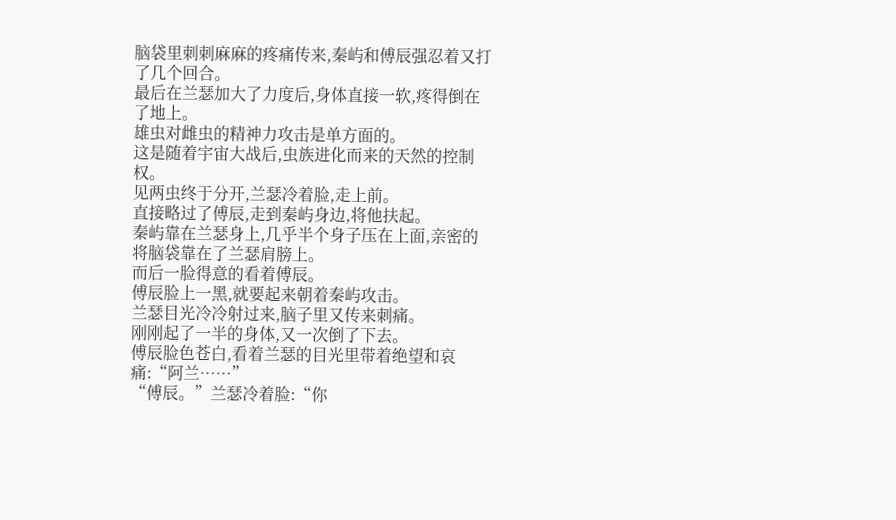脑袋里刺刺麻麻的疼痛传来,秦屿和傅辰强忍着又打了几个回合。
最后在兰瑟加大了力度后,身体直接一软,疼得倒在了地上。
雄虫对雌虫的精神力攻击是单方面的。
这是随着宇宙大战后,虫族进化而来的天然的控制权。
见两虫终于分开,兰瑟冷着脸,走上前。
直接略过了傅辰,走到秦屿身边,将他扶起。
秦屿靠在兰瑟身上,几乎半个身子压在上面,亲密的将脑袋靠在了兰瑟肩膀上。
而后一脸得意的看着傅辰。
傅辰脸上一黑,就要起来朝着秦屿攻击。
兰瑟目光冷冷射过来,脑子里又传来刺痛。
刚刚起了一半的身体,又一次倒了下去。
傅辰脸色苍白,看着兰瑟的目光里带着绝望和哀痛:“阿兰……”
“傅辰。”兰瑟冷着脸:“你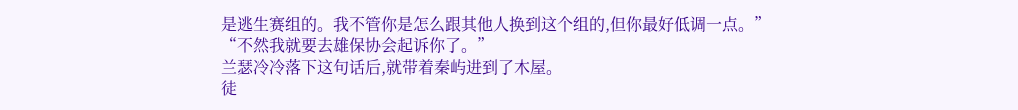是逃生赛组的。我不管你是怎么跟其他人换到这个组的,但你最好低调一点。”
“不然我就要去雄保协会起诉你了。”
兰瑟冷冷落下这句话后,就带着秦屿进到了木屋。
徒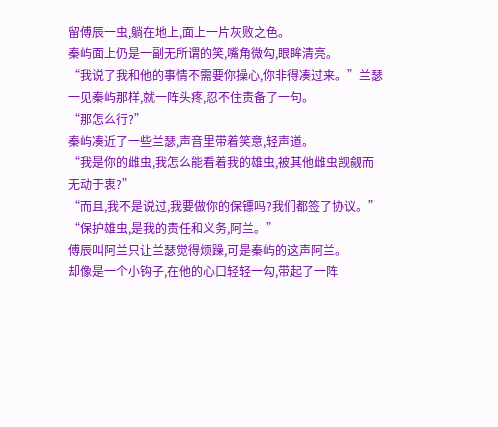留傅辰一虫,躺在地上,面上一片灰败之色。
秦屿面上仍是一副无所谓的笑,嘴角微勾,眼眸清亮。
“我说了我和他的事情不需要你操心,你非得凑过来。”兰瑟一见秦屿那样,就一阵头疼,忍不住责备了一句。
“那怎么行?”
秦屿凑近了一些兰瑟,声音里带着笑意,轻声道。
“我是你的雌虫,我怎么能看着我的雄虫,被其他雌虫觊觎而无动于衷?”
“而且,我不是说过,我要做你的保镖吗?我们都签了协议。”
“保护雄虫,是我的责任和义务,阿兰。”
傅辰叫阿兰只让兰瑟觉得烦躁,可是秦屿的这声阿兰。
却像是一个小钩子,在他的心口轻轻一勾,带起了一阵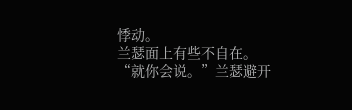悸动。
兰瑟面上有些不自在。
“就你会说。”兰瑟避开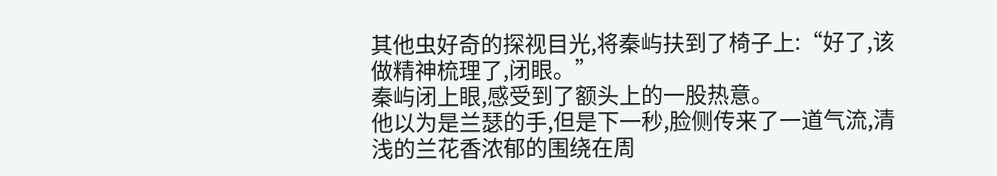其他虫好奇的探视目光,将秦屿扶到了椅子上:“好了,该做精神梳理了,闭眼。”
秦屿闭上眼,感受到了额头上的一股热意。
他以为是兰瑟的手,但是下一秒,脸侧传来了一道气流,清浅的兰花香浓郁的围绕在周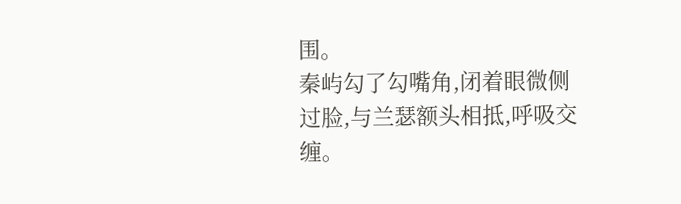围。
秦屿勾了勾嘴角,闭着眼微侧过脸,与兰瑟额头相抵,呼吸交缠。